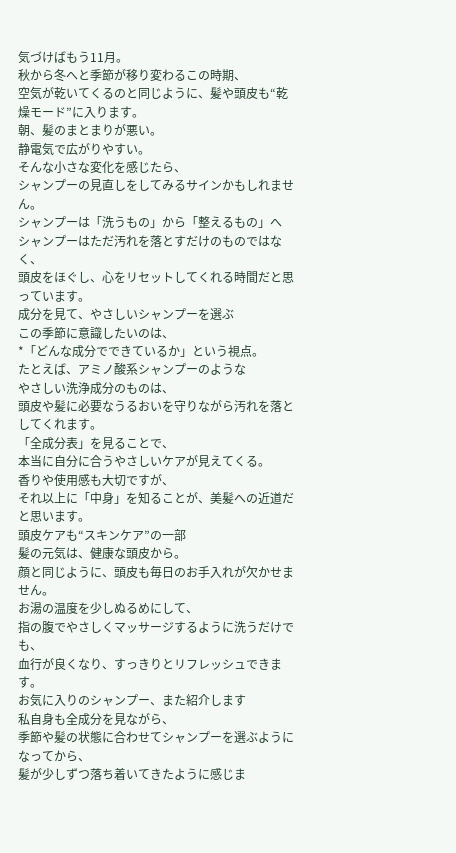気づけばもう11月。
秋から冬へと季節が移り変わるこの時期、
空気が乾いてくるのと同じように、髪や頭皮も“乾燥モード”に入ります。
朝、髪のまとまりが悪い。
静電気で広がりやすい。
そんな小さな変化を感じたら、
シャンプーの見直しをしてみるサインかもしれません。
シャンプーは「洗うもの」から「整えるもの」へ
シャンプーはただ汚れを落とすだけのものではなく、
頭皮をほぐし、心をリセットしてくれる時間だと思っています。
成分を見て、やさしいシャンプーを選ぶ
この季節に意識したいのは、
*「どんな成分でできているか」という視点。
たとえば、アミノ酸系シャンプーのような
やさしい洗浄成分のものは、
頭皮や髪に必要なうるおいを守りながら汚れを落としてくれます。
「全成分表」を見ることで、
本当に自分に合うやさしいケアが見えてくる。
香りや使用感も大切ですが、
それ以上に「中身」を知ることが、美髪への近道だと思います。
頭皮ケアも“スキンケア”の一部
髪の元気は、健康な頭皮から。
顔と同じように、頭皮も毎日のお手入れが欠かせません。
お湯の温度を少しぬるめにして、
指の腹でやさしくマッサージするように洗うだけでも、
血行が良くなり、すっきりとリフレッシュできます。
お気に入りのシャンプー、また紹介します
私自身も全成分を見ながら、
季節や髪の状態に合わせてシャンプーを選ぶようになってから、
髪が少しずつ落ち着いてきたように感じま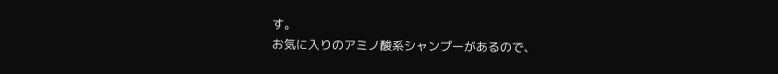す。
お気に入りのアミノ酸系シャンプーがあるので、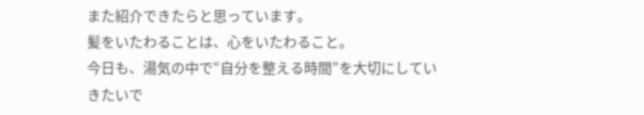また紹介できたらと思っています。
髪をいたわることは、心をいたわること。
今日も、湯気の中で“自分を整える時間”を大切にしていきたいで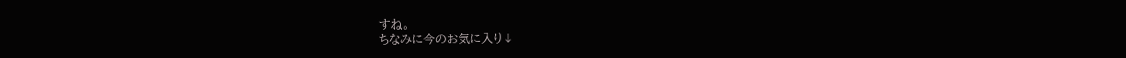すね。
ちなみに今のお気に入り↓